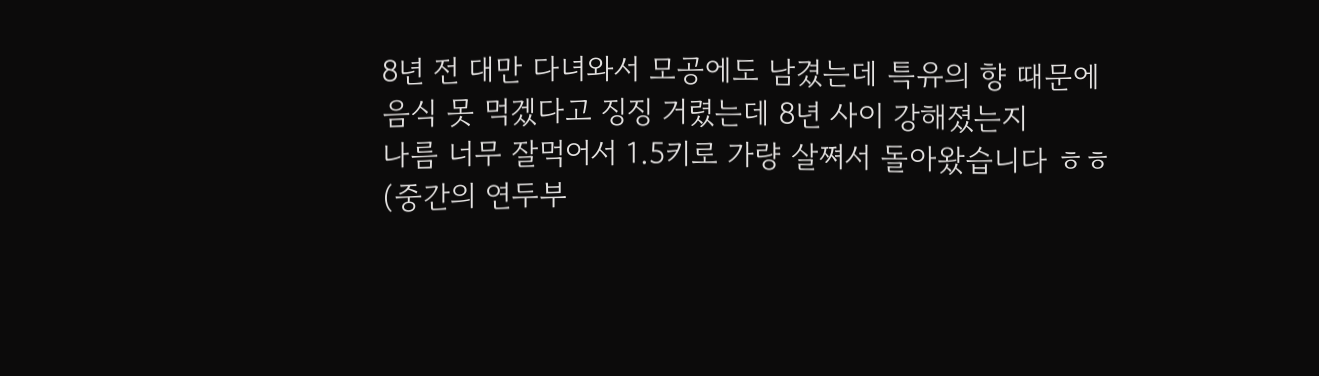8년 전 대만 다녀와서 모공에도 남겼는데 특유의 향 때문에
음식 못 먹겠다고 징징 거렸는데 8년 사이 강해졌는지
나름 너무 잘먹어서 1.5키로 가량 살쪄서 돌아왔습니다 ㅎㅎ
(중간의 연두부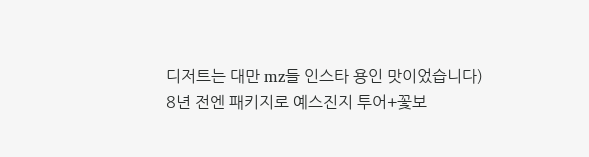디저트는 대만 mz들 인스타 용인 맛이었습니다)
8년 전엔 패키지로 예스진지 투어+꽃보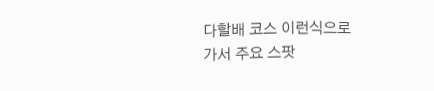다할배 코스 이런식으로
가서 주요 스팟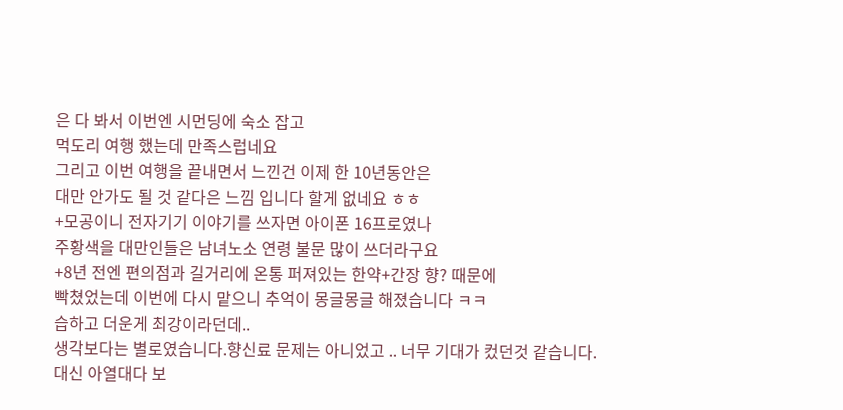은 다 봐서 이번엔 시먼딩에 숙소 잡고
먹도리 여행 했는데 만족스럽네요
그리고 이번 여행을 끝내면서 느낀건 이제 한 10년동안은
대만 안가도 될 것 같다은 느낌 입니다 할게 없네요 ㅎㅎ
+모공이니 전자기기 이야기를 쓰자면 아이폰 16프로였나
주황색을 대만인들은 남녀노소 연령 불문 많이 쓰더라구요
+8년 전엔 편의점과 길거리에 온통 퍼져있는 한약+간장 향? 때문에
빡쳤었는데 이번에 다시 맡으니 추억이 몽글몽글 해졌습니다 ㅋㅋ
습하고 더운게 최강이라던데..
생각보다는 별로였습니다.향신료 문제는 아니었고 .. 너무 기대가 컸던것 같습니다.
대신 아열대다 보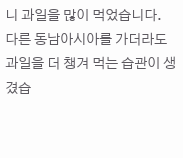니 과일을 많이 먹었습니다.
다른 동남아시아를 가더라도 과일을 더 챙겨 먹는 습관이 생겼습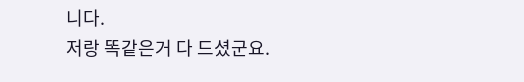니다.
저랑 똑같은거 다 드셨군요.